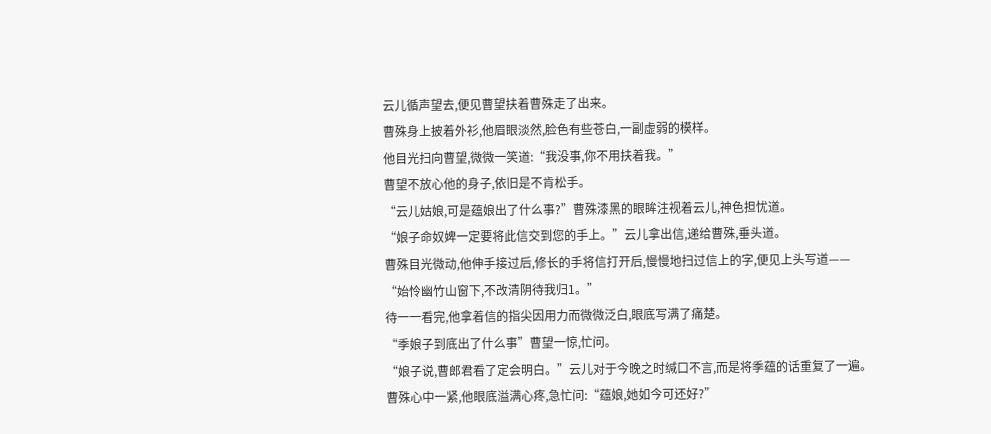云儿循声望去,便见曹望扶着曹殊走了出来。
曹殊身上披着外衫,他眉眼淡然,脸色有些苍白,一副虚弱的模样。
他目光扫向曹望,微微一笑道:“我没事,你不用扶着我。”
曹望不放心他的身子,依旧是不肯松手。
“云儿姑娘,可是蕴娘出了什么事?”曹殊漆黑的眼眸注视着云儿,神色担忧道。
“娘子命奴婢一定要将此信交到您的手上。”云儿拿出信,递给曹殊,垂头道。
曹殊目光微动,他伸手接过后,修长的手将信打开后,慢慢地扫过信上的字,便见上头写道——
“始怜幽竹山窗下,不改清阴待我归1。”
待一一看完,他拿着信的指尖因用力而微微泛白,眼底写满了痛楚。
“季娘子到底出了什么事”曹望一惊,忙问。
“娘子说,曹郎君看了定会明白。”云儿对于今晚之时缄口不言,而是将季蕴的话重复了一遍。
曹殊心中一紧,他眼底溢满心疼,急忙问:“蕴娘,她如今可还好?”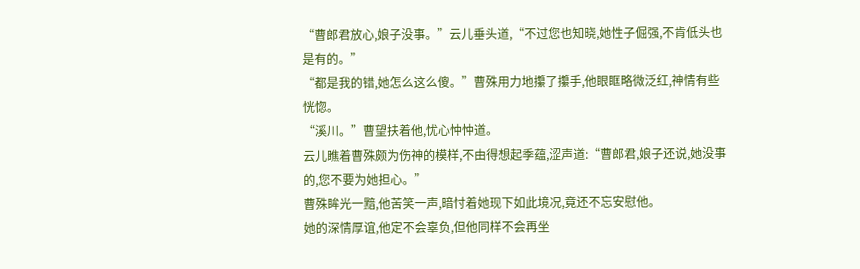“曹郎君放心,娘子没事。”云儿垂头道,“不过您也知晓,她性子倔强,不肯低头也是有的。”
“都是我的错,她怎么这么傻。”曹殊用力地攥了攥手,他眼眶略微泛红,神情有些恍惚。
“溪川。”曹望扶着他,忧心忡忡道。
云儿瞧着曹殊颇为伤神的模样,不由得想起季蕴,涩声道:“曹郎君,娘子还说,她没事的,您不要为她担心。”
曹殊眸光一黯,他苦笑一声,暗忖着她现下如此境况,竟还不忘安慰他。
她的深情厚谊,他定不会辜负,但他同样不会再坐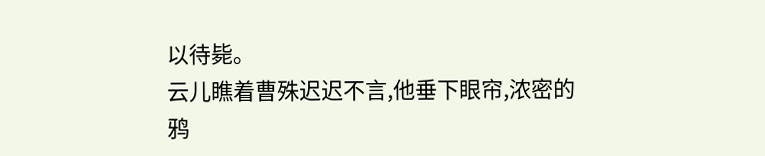以待毙。
云儿瞧着曹殊迟迟不言,他垂下眼帘,浓密的鸦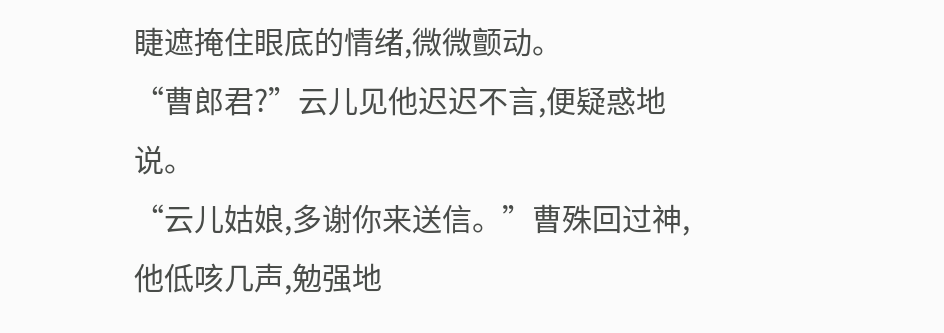睫遮掩住眼底的情绪,微微颤动。
“曹郎君?”云儿见他迟迟不言,便疑惑地说。
“云儿姑娘,多谢你来送信。”曹殊回过神,他低咳几声,勉强地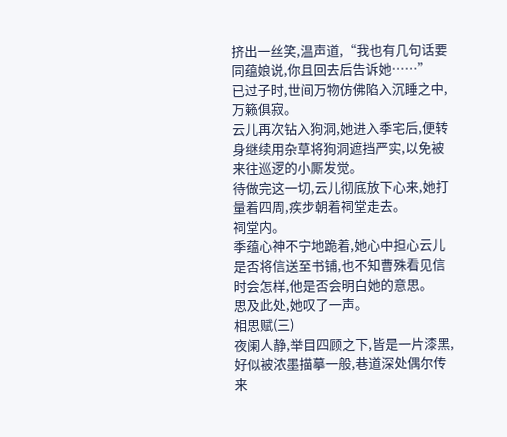挤出一丝笑,温声道,“我也有几句话要同蕴娘说,你且回去后告诉她……”
已过子时,世间万物仿佛陷入沉睡之中,万籁俱寂。
云儿再次钻入狗洞,她进入季宅后,便转身继续用杂草将狗洞遮挡严实,以免被来往巡逻的小厮发觉。
待做完这一切,云儿彻底放下心来,她打量着四周,疾步朝着祠堂走去。
祠堂内。
季蕴心神不宁地跪着,她心中担心云儿是否将信送至书铺,也不知曹殊看见信时会怎样,他是否会明白她的意思。
思及此处,她叹了一声。
相思赋(三)
夜阑人静,举目四顾之下,皆是一片漆黑,好似被浓墨描摹一般,巷道深处偶尔传来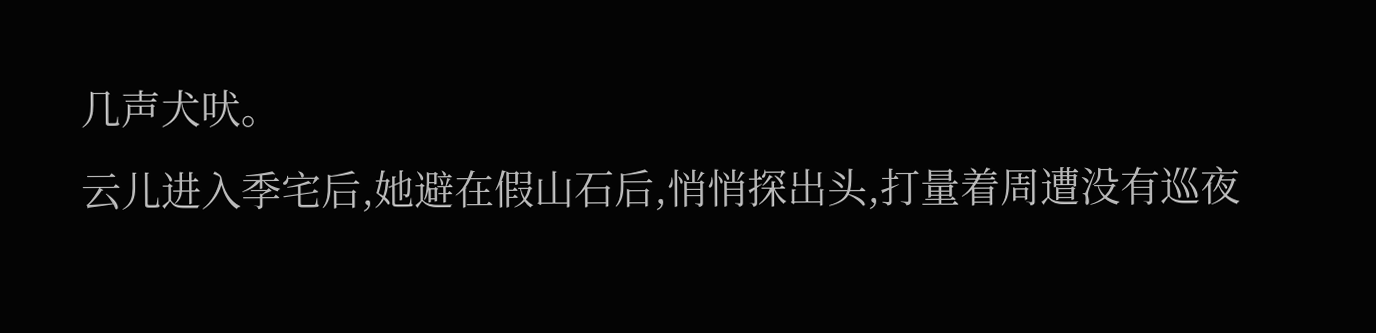几声犬吠。
云儿进入季宅后,她避在假山石后,悄悄探出头,打量着周遭没有巡夜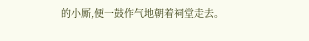的小厮,便一鼓作气地朝着祠堂走去。